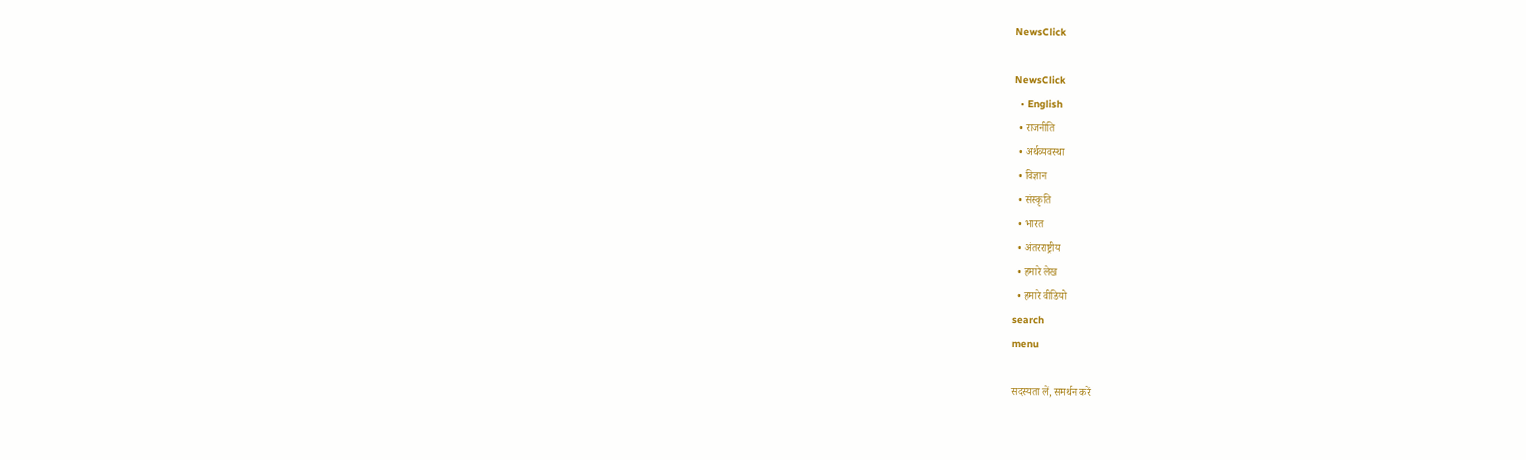NewsClick

NewsClick
  • English
  • राजनीति
  • अर्थव्यवस्था
  • विज्ञान
  • संस्कृति
  • भारत
  • अंतरराष्ट्रीय
  • हमारे लेख
  • हमारे वीडियो
search
menu

सदस्यता लें, समर्थन करें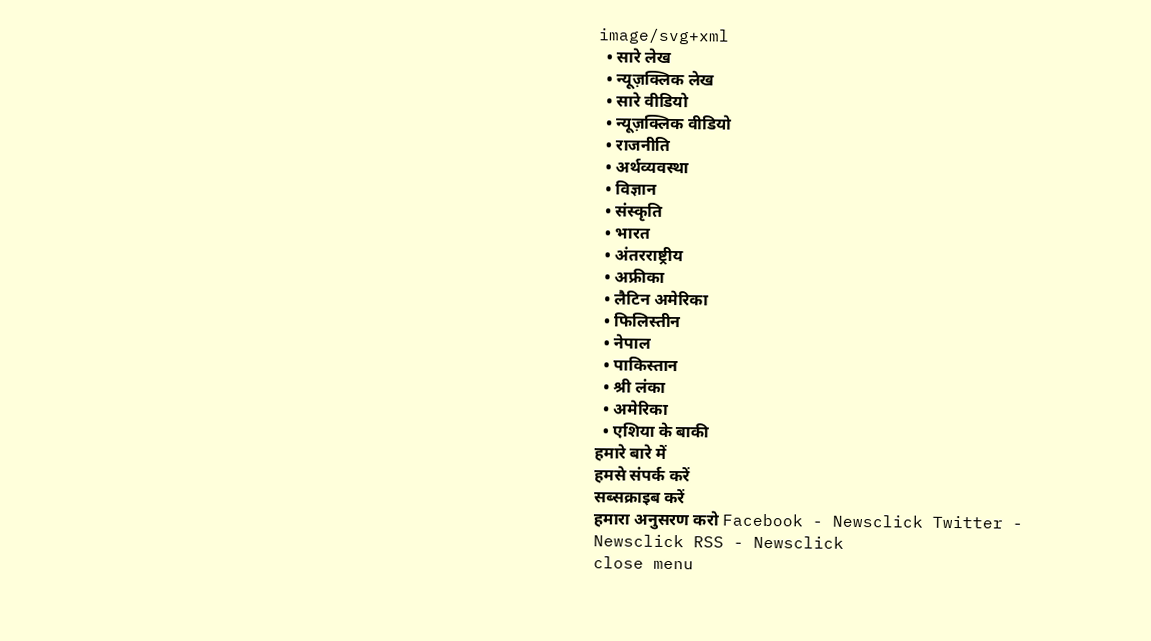image/svg+xml
  • सारे लेख
  • न्यूज़क्लिक लेख
  • सारे वीडियो
  • न्यूज़क्लिक वीडियो
  • राजनीति
  • अर्थव्यवस्था
  • विज्ञान
  • संस्कृति
  • भारत
  • अंतरराष्ट्रीय
  • अफ्रीका
  • लैटिन अमेरिका
  • फिलिस्तीन
  • नेपाल
  • पाकिस्तान
  • श्री लंका
  • अमेरिका
  • एशिया के बाकी
हमारे बारे में
हमसे संपर्क करें
सब्सक्राइब करें
हमारा अनुसरण करो Facebook - Newsclick Twitter - Newsclick RSS - Newsclick
close menu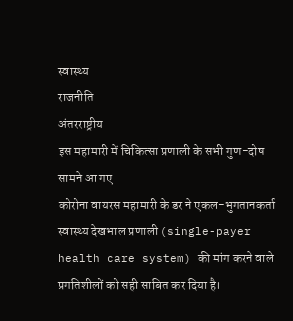स्वास्थ्य
राजनीति
अंतरराष्ट्रीय
इस महामारी में चिकित्सा प्रणाली के सभी गुण-दोष सामने आ गए
कोरोना वायरस महामारी के डर ने एकल-भुगतानकर्ता स्वास्थ्य देखभाल प्रणाली (single-payer health care system) की मांग करने वाले प्रगतिशीलों को सही साबित कर दिया है।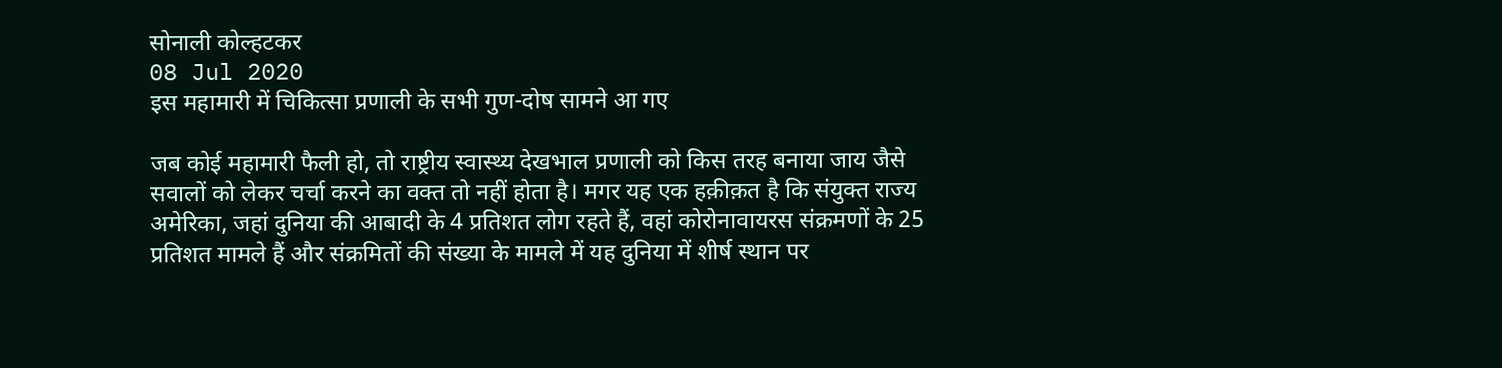सोनाली कोल्हटकर
08 Jul 2020
इस महामारी में चिकित्सा प्रणाली के सभी गुण-दोष सामने आ गए

जब कोई महामारी फैली हो, तो राष्ट्रीय स्वास्थ्य देखभाल प्रणाली को किस तरह बनाया जाय जैसे सवालों को लेकर चर्चा करने का वक्त तो नहीं होता है। मगर यह एक हक़ीक़त है कि संयुक्त राज्य अमेरिका, जहां दुनिया की आबादी के 4 प्रतिशत लोग रहते हैं, वहां कोरोनावायरस संक्रमणों के 25 प्रतिशत मामले हैं और संक्रमितों की संख्या के मामले में यह दुनिया में शीर्ष स्थान पर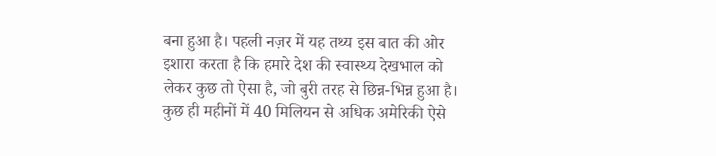बना हुआ है। पहली नज़र में यह तथ्य इस बात की ओर इशारा करता है कि हमारे देश की स्वास्थ्य देखभाल को लेकर कुछ तो ऐसा है, जो बुरी तरह से छिन्न-भिन्न हुआ है। कुछ ही महीनों में 40 मिलियन से अधिक अमेरिकी ऐसे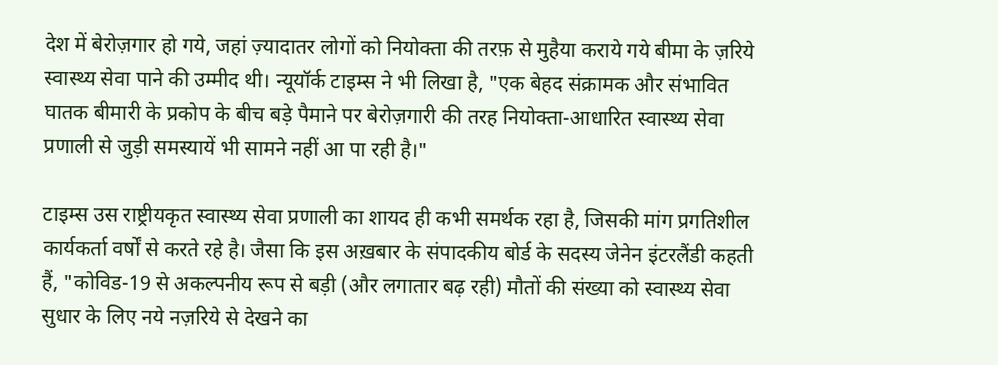देश में बेरोज़गार हो गये, जहां ज़्यादातर लोगों को नियोक्ता की तरफ़ से मुहैया कराये गये बीमा के ज़रिये स्वास्थ्य सेवा पाने की उम्मीद थी। न्यूयॉर्क टाइम्स ने भी लिखा है, "एक बेहद संक्रामक और संभावित घातक बीमारी के प्रकोप के बीच बड़े पैमाने पर बेरोज़गारी की तरह नियोक्ता-आधारित स्वास्थ्य सेवा प्रणाली से जुड़ी समस्यायें भी सामने नहीं आ पा रही है।"

टाइम्स उस राष्ट्रीयकृत स्वास्थ्य सेवा प्रणाली का शायद ही कभी समर्थक रहा है, जिसकी मांग प्रगतिशील कार्यकर्ता वर्षों से करते रहे है। जैसा कि इस अख़बार के संपादकीय बोर्ड के सदस्य जेनेन इंटरलैंडी कहती हैं, "कोविड-19 से अकल्पनीय रूप से बड़ी (और लगातार बढ़ रही) मौतों की संख्या को स्वास्थ्य सेवा सुधार के लिए नये नज़रिये से देखने का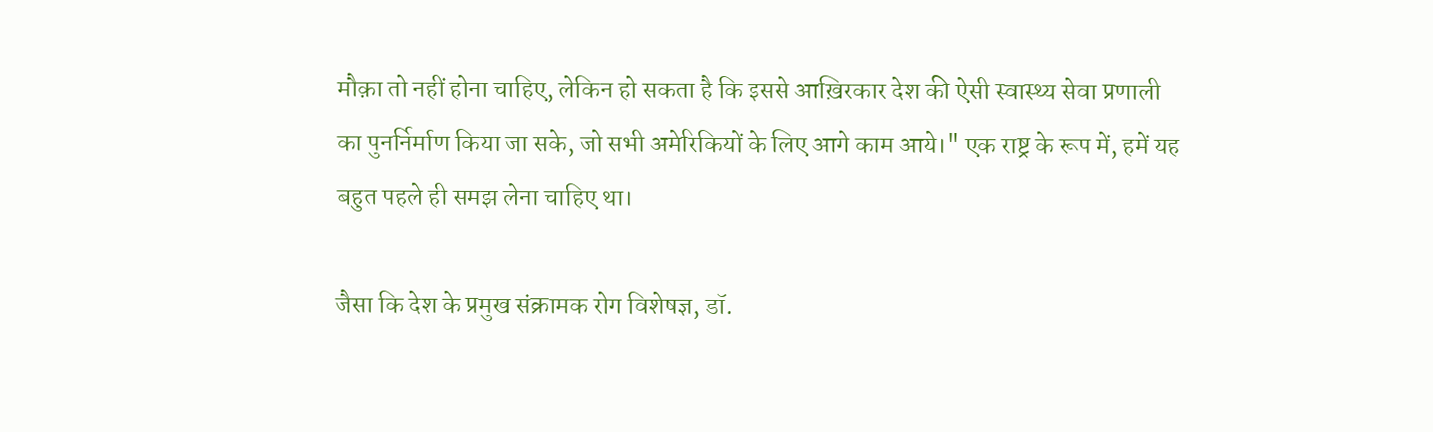मौक़ा तो नहीं होना चाहिए, लेकिन हो सकता है कि इससे आख़िरकार देश की ऐसी स्वास्थ्य सेवा प्रणाली का पुनर्निर्माण किया जा सके, जो सभी अमेरिकियों के लिए आगे काम आये।" एक राष्ट्र के रूप में, हमें यह बहुत पहले ही समझ लेना चाहिए था।

जैसा कि देश के प्रमुख संक्रामक रोग विशेषज्ञ, डॉ.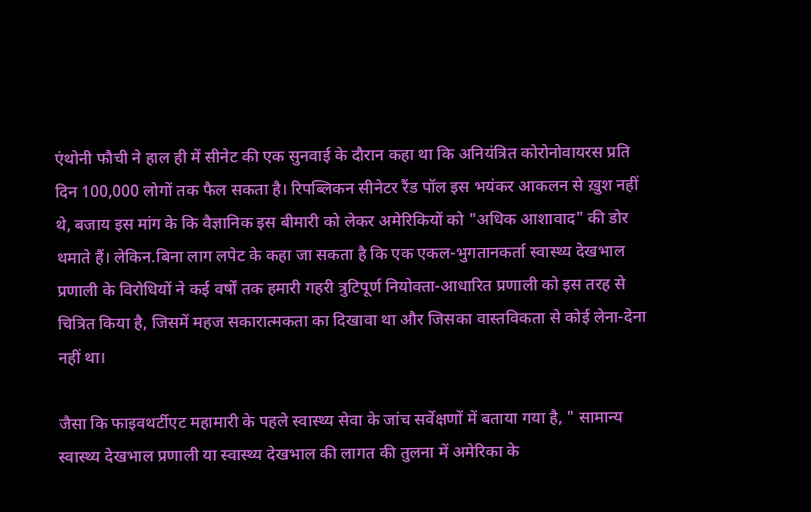एंथोनी फौची ने हाल ही में सीनेट की एक सुनवाई के दौरान कहा था कि अनियंत्रित कोरोनोवायरस प्रति दिन 100,000 लोगों तक फैल सकता है। रिपब्लिकन सीनेटर रैंड पॉल इस भयंकर आकलन से ख़ुश नहीं थे, बजाय इस मांग के कि वैज्ञानिक इस बीमारी को लेकर अमेरिकियों को "अधिक आशावाद" की डोर थमाते हैं। लेकिन.बिना लाग लपेट के कहा जा सकता है कि एक एकल-भुगतानकर्ता स्वास्थ्य देखभाल प्रणाली के विरोधियों ने कई वर्षों तक हमारी गहरी त्रुटिपूर्ण नियोक्ता-आधारित प्रणाली को इस तरह से चित्रित किया है, जिसमें महज सकारात्मकता का दिखावा था और जिसका वास्तविकता से कोई लेना-देना नहीं था।

जैसा कि फाइवथर्टीएट महामारी के पहले स्वास्थ्य सेवा के जांच सर्वेक्षणों में बताया गया है, " सामान्य स्वास्थ्य देखभाल प्रणाली या स्वास्थ्य देखभाल की लागत की तुलना में अमेरिका के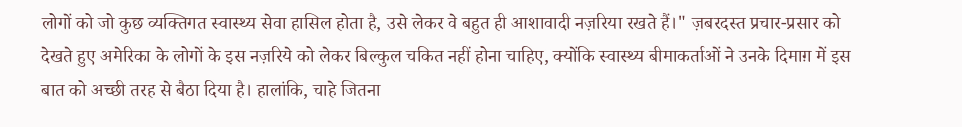लोगों को जो कुछ व्यक्तिगत स्वास्थ्य सेवा हासिल होता है, उसे लेकर वे बहुत ही आशावादी नज़रिया रखते हैं।" ज़बरदस्त प्रचार-प्रसार को देखते हुए अमेरिका के लोगों के इस नज़रिये को लेकर बिल्कुल चकित नहीं होना चाहिए, क्योंकि स्वास्थ्य बीमाकर्ताओं ने उनके दिमाग़ में इस बात को अच्छी तरह से बैठा दिया है। हालांकि, चाहे जितना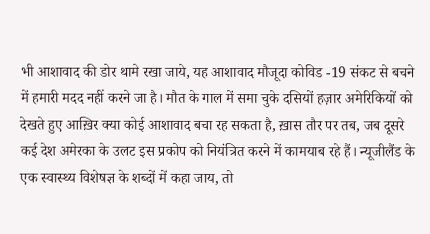भी आशावाद की डोर थामे रखा जाये, यह आशावाद मौजूदा कोविड -19 संकट से बचने में हमारी मदद नहीं करने जा है। मौत के गाल में समा चुके दसियों हज़ार अमेरिकियों को देखते हुए आख़िर क्या कोई आशावाद बचा रह सकता है, ख़ास तौर पर तब, जब दूसरे कई देश अमेरका के उलट इस प्रकोप को नियंत्रित करने में कामयाब रहे हैं। न्यूजीलैंड के एक स्वास्थ्य विशेषज्ञ के शब्दों में कहा जाय, तो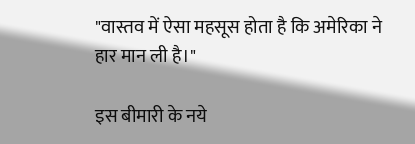"वास्तव में ऐसा महसूस होता है कि अमेरिका ने हार मान ली है।"

इस बीमारी के नये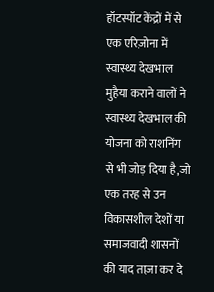हॉटस्पॉट केंद्रों में से एक एरिज़ोना में स्वास्थ्य देखभाल मुहैया कराने वालों ने स्वास्थ्य देखभाल की योजना को राशनिंग से भी जोड़ दिया है,जो एक तरह से उन विकासशील देशों या समाजवादी शासनों की याद ताज़ा कर दे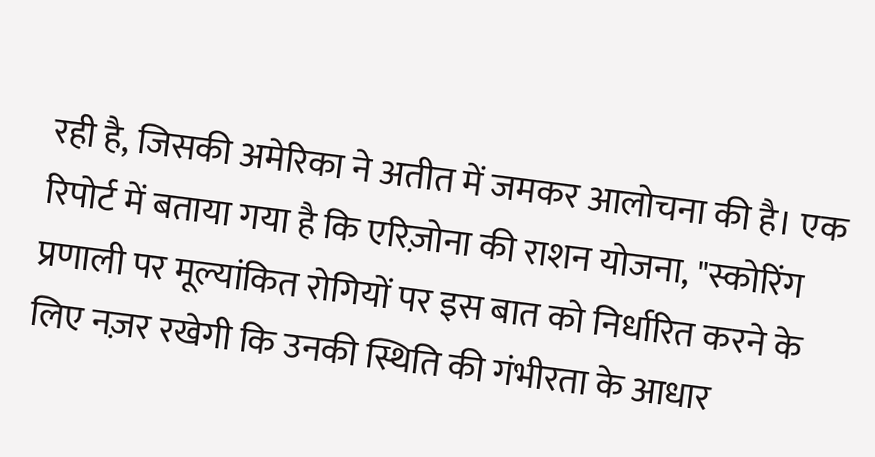रही है, जिसकी अमेरिका ने अतीत में जमकर आलोचना की है। एक रिपोर्ट में बताया गया है कि एरिज़ोना की राशन योजना, "स्कोरिंग प्रणाली पर मूल्यांकित रोगियों पर इस बात को निर्धारित करने के लिए नज़र रखेगी कि उनकी स्थिति की गंभीरता के आधार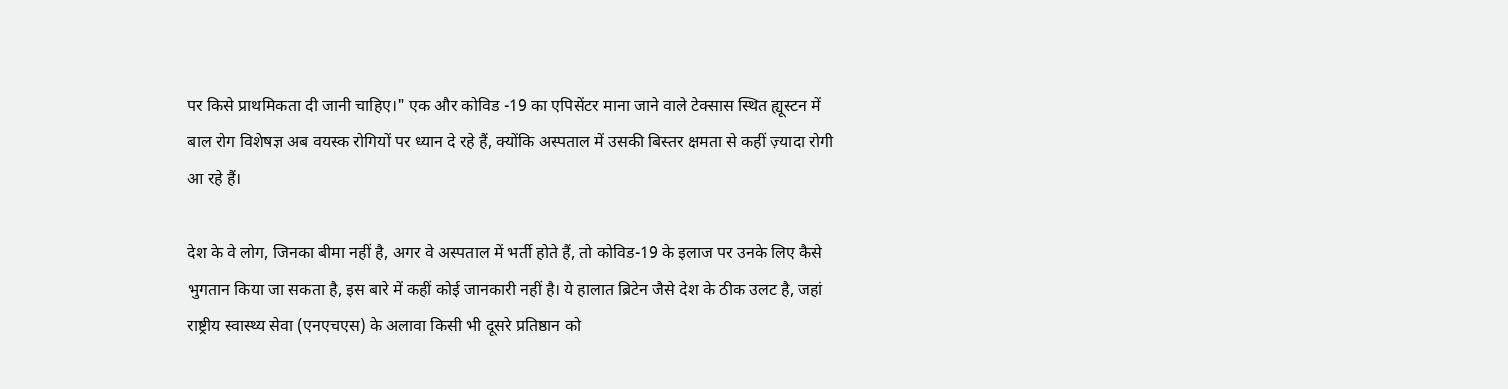पर किसे प्राथमिकता दी जानी चाहिए।" एक और कोविड -19 का एपिसेंटर माना जाने वाले टेक्सास स्थित ह्यूस्टन में बाल रोग विशेषज्ञ अब वयस्क रोगियों पर ध्यान दे रहे हैं, क्योंकि अस्पताल में उसकी बिस्तर क्षमता से कहीं ज़्यादा रोगी आ रहे हैं।

देश के वे लोग, जिनका बीमा नहीं है, अगर वे अस्पताल में भर्ती होते हैं, तो कोविड-19 के इलाज पर उनके लिए कैसे भुगतान किया जा सकता है, इस बारे में कहीं कोई जानकारी नहीं है। ये हालात ब्रिटेन जैसे देश के ठीक उलट है, जहां राष्ट्रीय स्वास्थ्य सेवा (एनएचएस) के अलावा किसी भी दूसरे प्रतिष्ठान को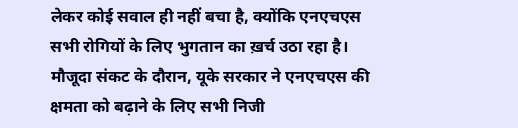लेकर कोई सवाल ही नहीं बचा है, क्योंकि एनएचएस सभी रोगियों के लिए भुगतान का ख़र्च उठा रहा है। मौजूदा संकट के दौरान, यूके सरकार ने एनएचएस की क्षमता को बढ़ाने के लिए सभी निजी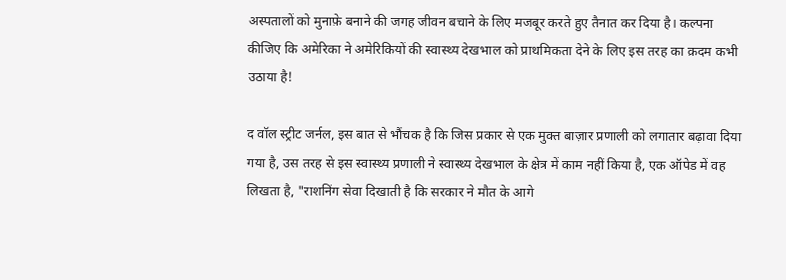अस्पतालों को मुनाफ़े बनाने की जगह जीवन बचाने के लिए मजबूर करते हुए तैनात कर दिया है। कल्पना कीजिए कि अमेरिका ने अमेरिकियों की स्वास्थ्य देखभाल को प्राथमिकता देने के लिए इस तरह का क़दम कभी उठाया है!

द वॉल स्ट्रीट जर्नल, इस बात से भौंचक है कि जिस प्रकार से एक मुक्त बाज़ार प्रणाली को लगातार बढ़ावा दिया गया है, उस तरह से इस स्वास्थ्य प्रणाली ने स्वास्थ्य देखभाल के क्षेत्र में काम नहीं किया है, एक ऑपेड में वह लिखता है, "राशनिंग सेवा दिखाती है कि सरकार ने मौत के आगे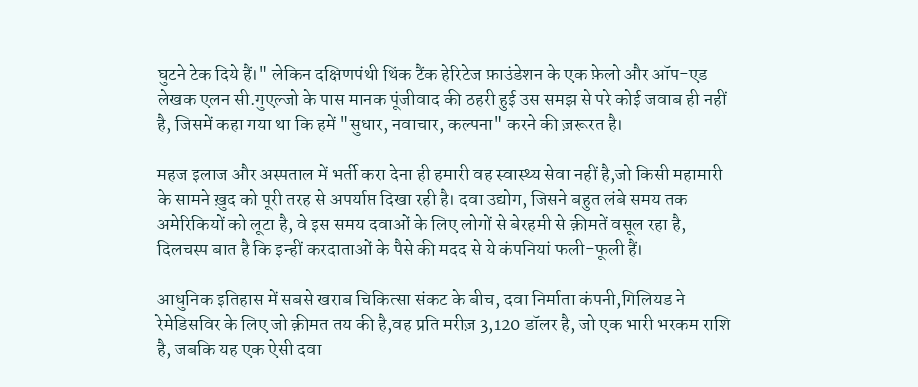घुटने टेक दिये हैं।" लेकिन दक्षिणपंथी थिंक टैंक हेरिटेज फ़ाउंडेशन के एक फ़ेलो और ऑप-एड लेखक एलन सी.गुएल्जो के पास मानक पूंजीवाद की ठहरी हुई उस समझ से परे कोई जवाब ही नहीं है, जिसमें कहा गया था कि हमें "सुधार, नवाचार, कल्पना" करने की ज़रूरत है।

महज इलाज और अस्पताल में भर्ती करा देना ही हमारी वह स्वास्थ्य सेवा नहीं है,जो किसी महामारी के सामने ख़ुद को पूरी तरह से अपर्याप्त दिखा रही है। दवा उद्योग, जिसने बहुत लंबे समय तक अमेरिकियों को लूटा है, वे इस समय दवाओं के लिए लोगों से बेरहमी से क़ीमतें वसूल रहा है, दिलचस्प बात है कि इन्हीं करदाताओं के पैसे की मदद से ये कंपनियां फली-फूली हैं।

आधुनिक इतिहास में सबसे खराब चिकित्सा संकट के बीच, दवा निर्माता कंपनी,गिलियड ने रेमेडिसविर के लिए जो क़ीमत तय की है,वह प्रति मरीज़ 3,120 डॉलर है, जो एक भारी भरकम राशि है, जबकि यह एक ऐसी दवा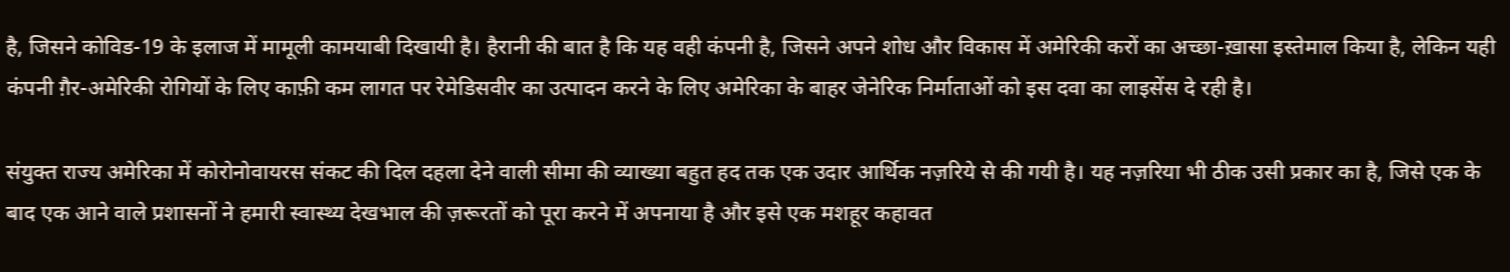है, जिसने कोविड-19 के इलाज में मामूली कामयाबी दिखायी है। हैरानी की बात है कि यह वही कंपनी है, जिसने अपने शोध और विकास में अमेरिकी करों का अच्छा-ख़ासा इस्तेमाल किया है, लेकिन यही कंपनी ग़ैर-अमेरिकी रोगियों के लिए काफ़ी कम लागत पर रेमेडिसवीर का उत्पादन करने के लिए अमेरिका के बाहर जेनेरिक निर्माताओं को इस दवा का लाइसेंस दे रही है।

संयुक्त राज्य अमेरिका में कोरोनोवायरस संकट की दिल दहला देने वाली सीमा की व्याख्या बहुत हद तक एक उदार आर्थिक नज़रिये से की गयी है। यह नज़रिया भी ठीक उसी प्रकार का है, जिसे एक के बाद एक आने वाले प्रशासनों ने हमारी स्वास्थ्य देखभाल की ज़रूरतों को पूरा करने में अपनाया है और इसे एक मशहूर कहावत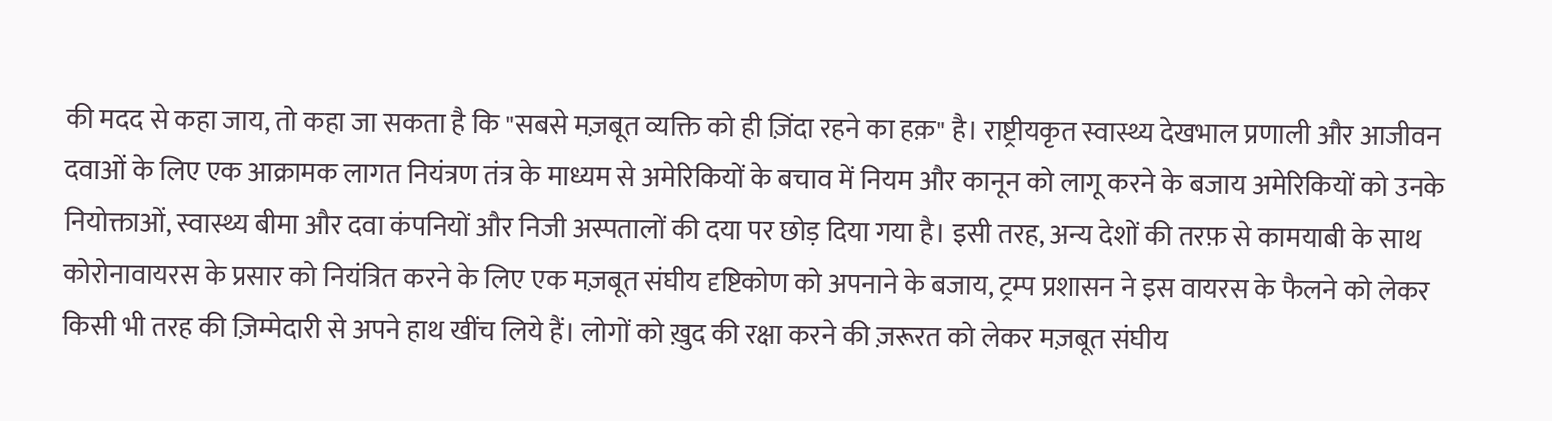की मदद से कहा जाय, तो कहा जा सकता है कि "सबसे मज़बूत व्यक्ति को ही ज़िंदा रहने का हक़" है। राष्ट्रीयकृत स्वास्थ्य देखभाल प्रणाली और आजीवन दवाओं के लिए एक आक्रामक लागत नियंत्रण तंत्र के माध्यम से अमेरिकियों के बचाव में नियम और कानून को लागू करने के बजाय अमेरिकियों को उनके नियोक्ताओं, स्वास्थ्य बीमा और दवा कंपनियों और निजी अस्पतालों की दया पर छोड़ दिया गया है। इसी तरह, अन्य देशों की तरफ़ से कामयाबी के साथ कोरोनावायरस के प्रसार को नियंत्रित करने के लिए एक मज़बूत संघीय दृष्टिकोण को अपनाने के बजाय, ट्रम्प प्रशासन ने इस वायरस के फैलने को लेकर किसी भी तरह की ज़िम्मेदारी से अपने हाथ खींच लिये हैं। लोगों को ख़ुद की रक्षा करने की ज़रूरत को लेकर मज़बूत संघीय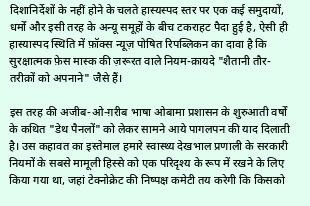दिशानिर्देशों के नहीं होने के चलते हास्यस्पद स्तर पर एक कई समुदायों, धर्मों और इसी तरह के अन्यू समूहों के बीच टकराहट पैदा हुई है, ऐसी ही हास्यास्पद स्थिति में फ़ॉक्स न्यूज़ पोषित रिपब्लिकन का दावा है कि सुरक्षात्मक फ़ेस मास्क की ज़रूरत वाले नियम-क़ायदे "शैतानी तौर-तरीक़ों को अपनाने" जैसे हैं।

इस तरह की अजीब-ओ-ग़रीब भाषा ओबामा प्रशासन के शुरुआती वर्षों के कथित "डेथ पैनलों" को लेकर सामने आये पागलपन की याद दिलाती है। उस कहावत का इस्तेमाल हमारे स्वास्थ्य देखभाल प्रणाली के सरकारी नियमों के सबसे मामूली हिस्से को एक परिदृश्य के रूप में रखने के लिए किया गया था, जहां टेक्नोक्रेट की निष्पक्ष कमेटी तय करेगी कि किसको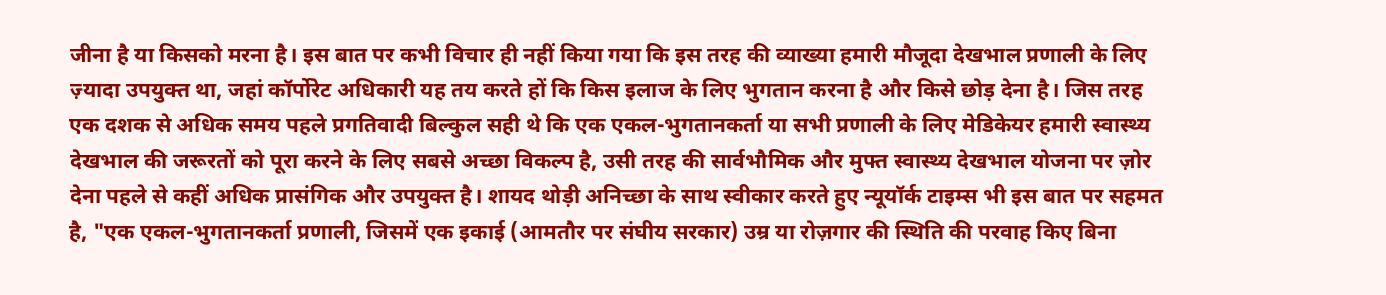जीना है या किसको मरना है। इस बात पर कभी विचार ही नहीं किया गया कि इस तरह की व्याख्या हमारी मौजूदा देखभाल प्रणाली के लिए ज़्यादा उपयुक्त था, जहां कॉर्पोरेट अधिकारी यह तय करते हों कि किस इलाज के लिए भुगतान करना है और किसे छोड़ देना है। जिस तरह एक दशक से अधिक समय पहले प्रगतिवादी बिल्कुल सही थे कि एक एकल-भुगतानकर्ता या सभी प्रणाली के लिए मेडिकेयर हमारी स्वास्थ्य देखभाल की जरूरतों को पूरा करने के लिए सबसे अच्छा विकल्प है, उसी तरह की सार्वभौमिक और मुफ्त स्वास्थ्य देखभाल योजना पर ज़ोर देना पहले से कहीं अधिक प्रासंगिक और उपयुक्त है। शायद थोड़ी अनिच्छा के साथ स्वीकार करते हुए न्यूयॉर्क टाइम्स भी इस बात पर सहमत है, "एक एकल-भुगतानकर्ता प्रणाली, जिसमें एक इकाई (आमतौर पर संघीय सरकार) उम्र या रोज़गार की स्थिति की परवाह किए बिना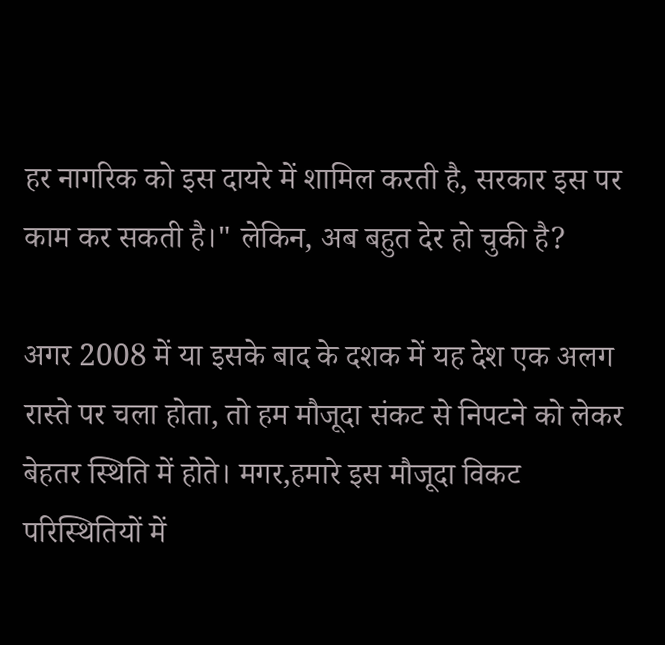हर नागरिक को इस दायरे में शामिल करती है, सरकार इस पर काम कर सकती है।" लेकिन, अब बहुत देर हो चुकी है?

अगर 2008 में या इसके बाद के दशक में यह देश एक अलग रास्ते पर चला होता, तो हम मौजूदा संकट से निपटने को लेकर बेहतर स्थिति में होते। मगर,हमारे इस मौजूदा विकट परिस्थितियों में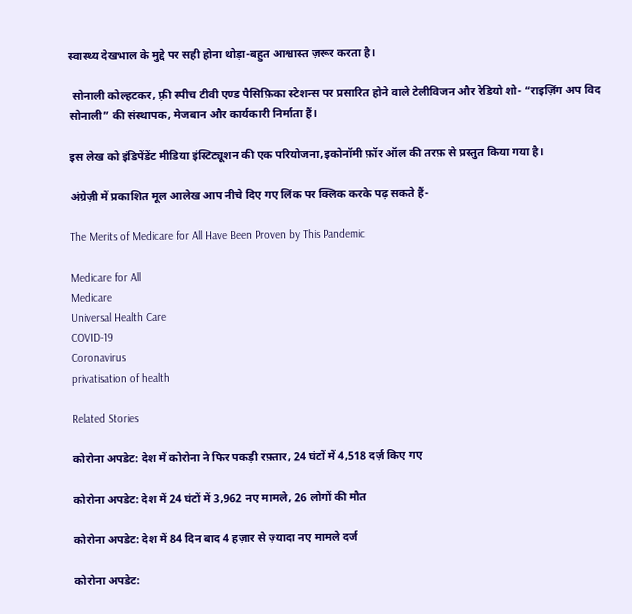स्वास्थ्य देखभाल के मुद्दे पर सही होना थोड़ा-बहुत आश्वास्त ज़रूर करता है।

 सोनाली कोल्हटकर, फ़्री स्पीच टीवी एण्ड पैसिफ़िका स्टेशन्स पर प्रसारित होने वाले टेलीविजन और रेडियो शो- “राइज़िंग अप विद सोनाली” की संस्थापक, मेजबान और कार्यकारी निर्माता हैं।

इस लेख को इंडिपेंडेंट मीडिया इंस्टिट्यूशन की एक परियोजना,इकोनॉमी फ़ॉर ऑल की तरफ़ से प्रस्तुत किया गया है।

अंग्रेज़ी में प्रकाशित मूल आलेख आप नीचे दिए गए लिंक पर क्लिक करके पढ़ सकते हैं-

The Merits of Medicare for All Have Been Proven by This Pandemic

Medicare for All
Medicare
Universal Health Care
COVID-19
Coronavirus
privatisation of health

Related Stories

कोरोना अपडेट: देश में कोरोना ने फिर पकड़ी रफ़्तार, 24 घंटों में 4,518 दर्ज़ किए गए

कोरोना अपडेट: देश में 24 घंटों में 3,962 नए मामले, 26 लोगों की मौत

कोरोना अपडेट: देश में 84 दिन बाद 4 हज़ार से ज़्यादा नए मामले दर्ज

कोरोना अपडेट: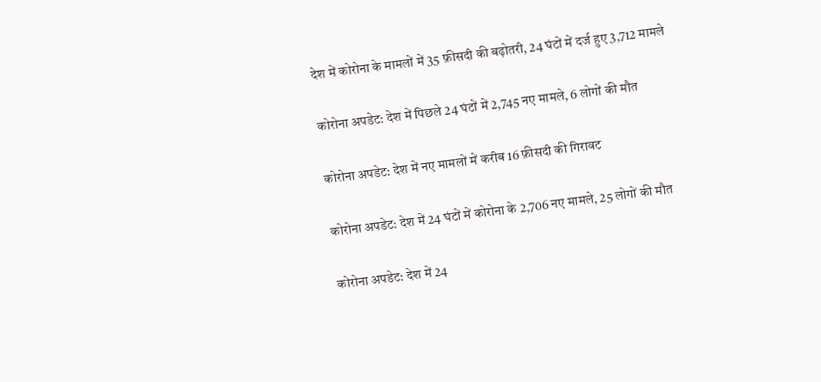देश में कोरोना के मामलों में 35 फ़ीसदी की बढ़ोतरी, 24 घंटों में दर्ज हुए 3,712 मामले

कोरोना अपडेट: देश में पिछले 24 घंटों में 2,745 नए मामले, 6 लोगों की मौत

कोरोना अपडेट: देश में नए मामलों में करीब 16 फ़ीसदी की गिरावट

कोरोना अपडेट: देश में 24 घंटों में कोरोना के 2,706 नए मामले, 25 लोगों की मौत

कोरोना अपडेट: देश में 24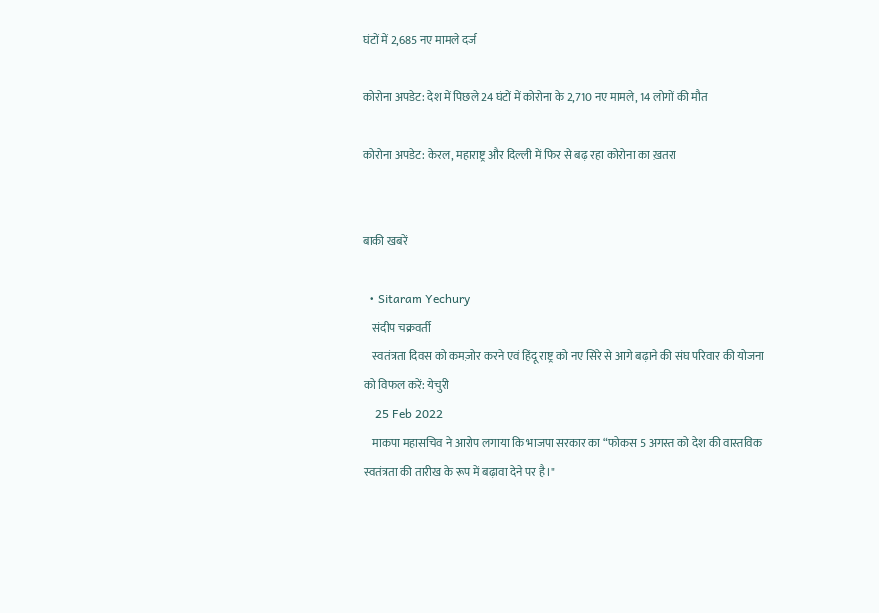घंटों में 2,685 नए मामले दर्ज

कोरोना अपडेट: देश में पिछले 24 घंटों में कोरोना के 2,710 नए मामले, 14 लोगों की मौत

कोरोना अपडेट: केरल, महाराष्ट्र और दिल्ली में फिर से बढ़ रहा कोरोना का ख़तरा


बाकी खबरें

  • Sitaram Yechury
    संदीप चक्रवर्ती
    स्वतंत्रता दिवस को कमज़ोर करने एवं हिंदू राष्ट्र को नए सिरे से आगे बढ़ाने की संघ परिवार की योजना को विफल करें: येचुरी
    25 Feb 2022
    माकपा महासचिव ने आरोप लगाया कि भाजपा सरकार का “फोकस 5 अगस्त को देश की वास्तविक स्वतंत्रता की तारीख के रूप में बढ़ावा देने पर है।"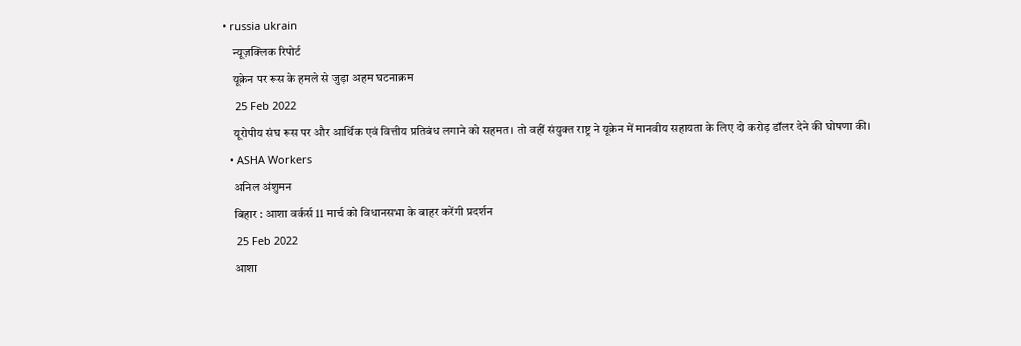• russia ukrain
    न्यूज़क्लिक रिपोर्ट
    यूक्रेन पर रूस के हमले से जुड़ा अहम घटनाक्रम
    25 Feb 2022
    यूरोपीय संघ रूस पर और आर्थिक एवं वित्तीय प्रतिबंध लगाने को सहमत। तो वहीं संयुक्त राष्ट्र ने यूक्रेन में मानवीय सहायता के लिए दो करोड़ डॉलर देने की घोषणा की।
  • ASHA Workers
    अनिल अंशुमन
    बिहार : आशा वर्कर्स 11 मार्च को विधानसभा के बाहर करेंगी प्रदर्शन
    25 Feb 2022
    आशा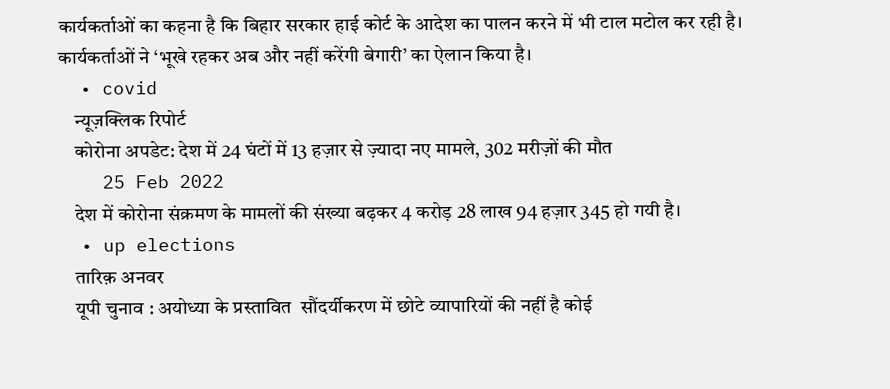कार्यकर्ताओं का कहना है कि बिहार सरकार हाई कोर्ट के आदेश का पालन करने में भी टाल मटोल कर रही है। कार्यकर्ताओं ने ‘भूखे रहकर अब और नहीं करेंगी बेगारी’ का ऐलान किया है।
  • covid
    न्यूज़क्लिक रिपोर्ट
    कोरोना अपडेट: देश में 24 घंटों में 13 हज़ार से ज़्यादा नए मामले, 302 मरीज़ों की मौत
    25 Feb 2022
    देश में कोरोना संक्रमण के मामलों की संख्या बढ़कर 4 करोड़ 28 लाख 94 हज़ार 345 हो गयी है।
  • up elections
    तारिक़ अनवर
    यूपी चुनाव : अयोध्या के प्रस्तावित  सौंदर्यीकरण में छोटे व्यापारियों की नहीं है कोई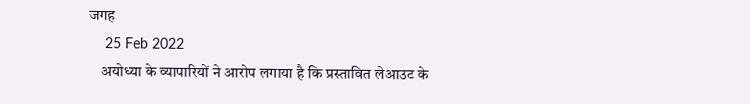जगह
    25 Feb 2022
    अयोध्या के व्यापारियों ने आरोप लगाया है कि प्रस्तावित लेआउट के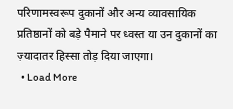परिणामस्वरूप दुकानों और अन्य व्यावसायिक प्रतिष्ठानों को बड़े पैमाने पर ध्वस्त या उन दुकानों का ज़्यादातर हिस्सा तोड़ दिया जाएगा।
  • Load More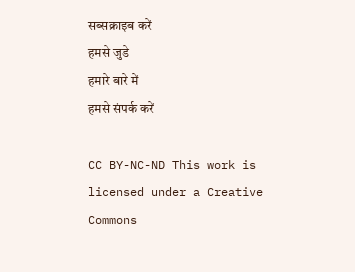सब्सक्राइब करें
हमसे जुडे
हमारे बारे में
हमसे संपर्क करें

CC BY-NC-ND This work is licensed under a Creative Commons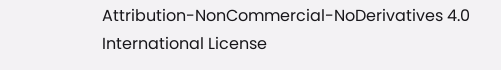Attribution-NonCommercial-NoDerivatives 4.0 International License